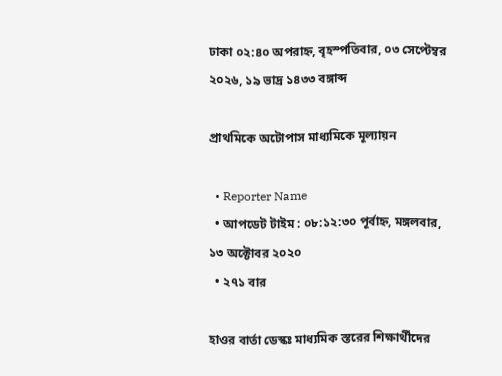ঢাকা ০২:৪০ অপরাহ্ন, বৃহস্পতিবার, ০৩ সেপ্টেম্বর ২০২৬, ১৯ ভাদ্র ১৪৩৩ বঙ্গাব্দ

প্রাথমিকে অটোপাস মাধ্যমিকে মূল্যায়ন

  • Reporter Name
  • আপডেট টাইম : ০৮:১২:৩০ পূর্বাহ্ন, মঙ্গলবার, ১৩ অক্টোবর ২০২০
  • ২৭১ বার

হাওর বার্তা ডেস্কঃ মাধ্যমিক স্তরের শিক্ষার্থীদের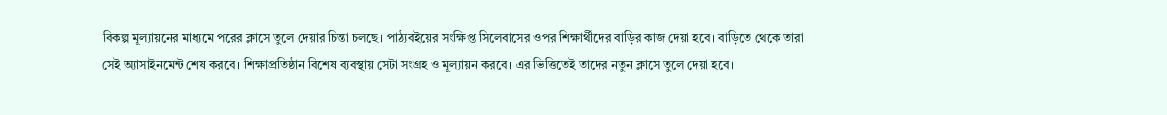বিকল্প মূল্যায়নের মাধ্যমে পরের ক্লাসে তুলে দেয়ার চিন্তা চলছে। পাঠ্যবইয়ের সংক্ষিপ্ত সিলেবাসের ওপর শিক্ষার্থীদের বাড়ির কাজ দেয়া হবে। বাড়িতে থেকে তারা সেই অ্যাসাইনমেন্ট শেষ করবে। শিক্ষাপ্রতিষ্ঠান বিশেষ ব্যবস্থায় সেটা সংগ্রহ ও মূল্যায়ন করবে। এর ভিত্তিতেই তাদের নতুন ক্লাসে তুলে দেয়া হবে।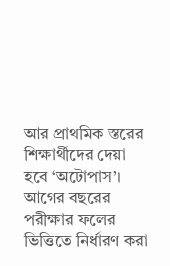আর প্রাথমিক স্তরের শিক্ষার্থীদের দেয়া হবে ‘অটোপাস’। আগের বছরের পরীক্ষার ফলের ভিত্তিতে নির্ধারণ করা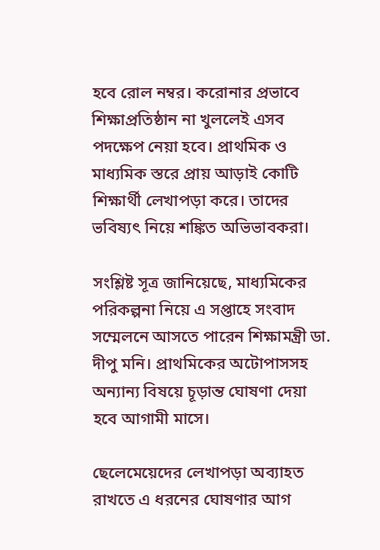হবে রোল নম্বর। করোনার প্রভাবে শিক্ষাপ্রতিষ্ঠান না খুললেই এসব পদক্ষেপ নেয়া হবে। প্রাথমিক ও মাধ্যমিক স্তরে প্রায় আড়াই কোটি শিক্ষার্থী লেখাপড়া করে। তাদের ভবিষ্যৎ নিয়ে শঙ্কিত অভিভাবকরা।

সংশ্লিষ্ট সূত্র জানিয়েছে, মাধ্যমিকের পরিকল্পনা নিয়ে এ সপ্তাহে সংবাদ সম্মেলনে আসতে পারেন শিক্ষামন্ত্রী ডা. দীপু মনি। প্রাথমিকের অটোপাসসহ অন্যান্য বিষয়ে চূড়ান্ত ঘোষণা দেয়া হবে আগামী মাসে।

ছেলেমেয়েদের লেখাপড়া অব্যাহত রাখতে এ ধরনের ঘোষণার আগ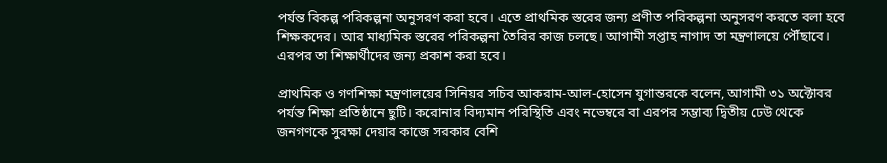পর্যন্ত বিকল্প পরিকল্পনা অনুসরণ করা হবে। এতে প্রাথমিক স্তরের জন্য প্রণীত পরিকল্পনা অনুসরণ করতে বলা হবে শিক্ষকদের। আর মাধ্যমিক স্তরের পরিকল্পনা তৈরির কাজ চলছে। আগামী সপ্তাহ নাগাদ তা মন্ত্রণালয়ে পৌঁছাবে। এরপর তা শিক্ষার্থীদের জন্য প্রকাশ করা হবে।

প্রাথমিক ও গণশিক্ষা মন্ত্রণালয়ের সিনিয়র সচিব আকরাম-আল-হোসেন যুগান্তরকে বলেন, আগামী ৩১ অক্টোবর পর্যন্ত শিক্ষা প্রতিষ্ঠানে ছুটি। করোনার বিদ্যমান পরিস্থিতি এবং নভেম্বরে বা এরপর সম্ভাব্য দ্বিতীয় ঢেউ থেকে জনগণকে সুরক্ষা দেয়ার কাজে সরকার বেশি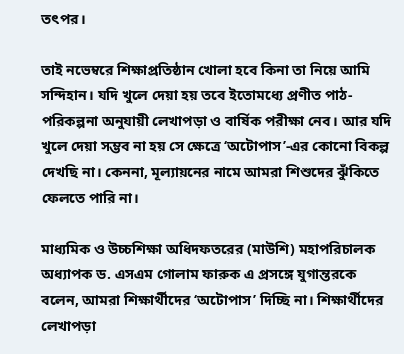তৎপর।

তাই নভেম্বরে শিক্ষাপ্রতিষ্ঠান খোলা হবে কিনা তা নিয়ে আমি সন্দিহান। যদি খুলে দেয়া হয় তবে ইতোমধ্যে প্রণীত পাঠ-পরিকল্পনা অনুযায়ী লেখাপড়া ও বার্ষিক পরীক্ষা নেব। আর যদি খুলে দেয়া সম্ভব না হয় সে ক্ষেত্রে ‘অটোপাস’-এর কোনো বিকল্প দেখছি না। কেননা, মূল্যায়নের নামে আমরা শিশুদের ঝুঁকিতে ফেলতে পারি না।

মাধ্যমিক ও উচ্চশিক্ষা অধিদফতরের (মাউশি) মহাপরিচালক অধ্যাপক ড. এসএম গোলাম ফারুক এ প্রসঙ্গে যুগান্তরকে বলেন, আমরা শিক্ষার্থীদের ‘অটোপাস’ দিচ্ছি না। শিক্ষার্থীদের লেখাপড়া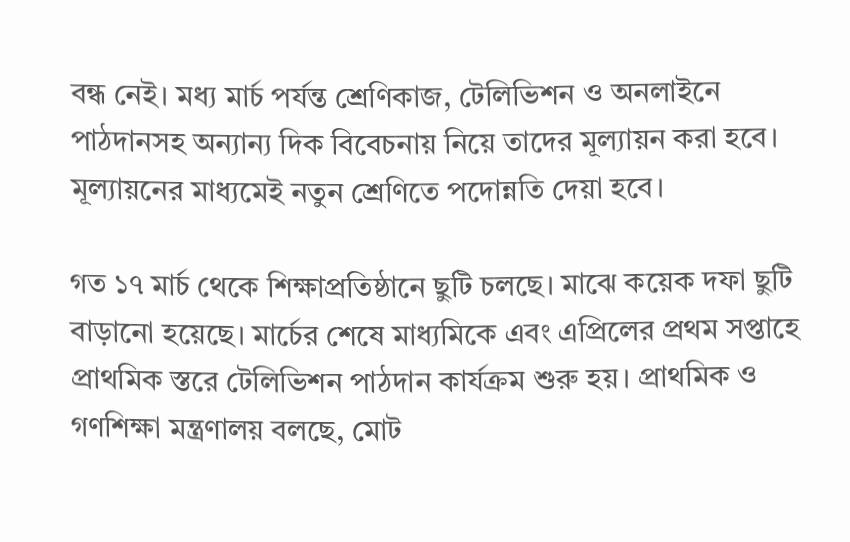বন্ধ নেই। মধ্য মার্চ পর্যন্ত শ্রেণিকাজ, টেলিভিশন ও অনলাইনে পাঠদানসহ অন্যান্য দিক বিবেচনায় নিয়ে তাদের মূল্যায়ন করা হবে। মূল্যায়নের মাধ্যমেই নতুন শ্রেণিতে পদোন্নতি দেয়া হবে।

গত ১৭ মার্চ থেকে শিক্ষাপ্রতিষ্ঠানে ছুটি চলছে। মাঝে কয়েক দফা ছুটি বাড়ানো হয়েছে। মার্চের শেষে মাধ্যমিকে এবং এপ্রিলের প্রথম সপ্তাহে প্রাথমিক স্তরে টেলিভিশন পাঠদান কার্যক্রম শুরু হয়। প্রাথমিক ও গণশিক্ষা মন্ত্রণালয় বলছে, মোট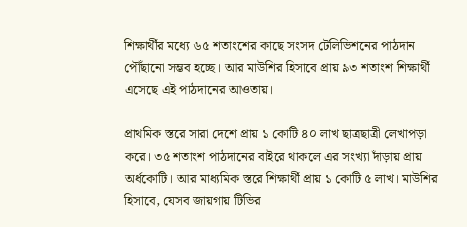শিক্ষার্থীর মধ্যে ৬৫ শতাংশের কাছে সংসদ টেলিভিশনের পাঠদান পৌঁছানো সম্ভব হচ্ছে। আর মাউশির হিসাবে প্রায় ৯৩ শতাংশ শিক্ষার্থী এসেছে এই পাঠদানের আওতায়।

প্রাথমিক স্তরে সারা দেশে প্রায় ১ কোটি ৪০ লাখ ছাত্রছাত্রী লেখাপড়া করে। ৩৫ শতাংশ পাঠদানের বাইরে থাকলে এর সংখ্যা দাঁড়ায় প্রায় অর্ধকোটি। আর মাধ্যমিক স্তরে শিক্ষার্থী প্রায় ১ কোটি ৫ লাখ। মাউশির হিসাবে, যেসব জায়গায় টিভির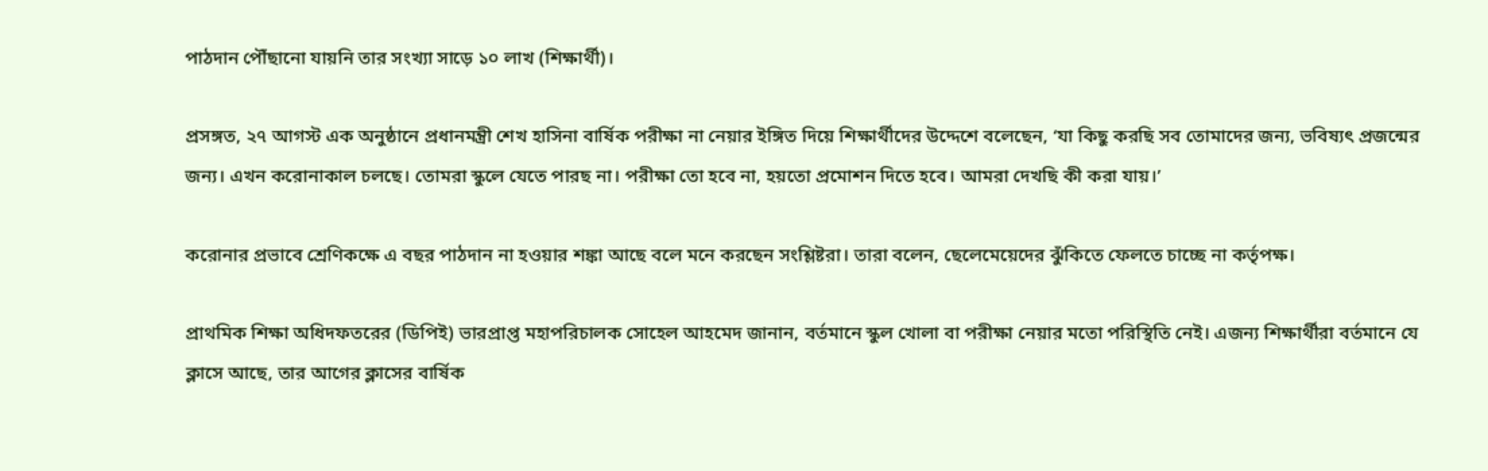পাঠদান পৌঁছানো যায়নি তার সংখ্যা সাড়ে ১০ লাখ (শিক্ষার্থী)।

প্রসঙ্গত, ২৭ আগস্ট এক অনুষ্ঠানে প্রধানমন্ত্রী শেখ হাসিনা বার্ষিক পরীক্ষা না নেয়ার ইঙ্গিত দিয়ে শিক্ষার্থীদের উদ্দেশে বলেছেন, ‘যা কিছু করছি সব তোমাদের জন্য, ভবিষ্যৎ প্রজন্মের জন্য। এখন করোনাকাল চলছে। তোমরা স্কুলে যেতে পারছ না। পরীক্ষা তো হবে না, হয়তো প্রমোশন দিতে হবে। আমরা দেখছি কী করা যায়।’

করোনার প্রভাবে শ্রেণিকক্ষে এ বছর পাঠদান না হওয়ার শঙ্কা আছে বলে মনে করছেন সংশ্লিষ্টরা। তারা বলেন, ছেলেমেয়েদের ঝুঁকিতে ফেলতে চাচ্ছে না কর্তৃপক্ষ।

প্রাথমিক শিক্ষা অধিদফতরের (ডিপিই) ভারপ্রাপ্ত মহাপরিচালক সোহেল আহমেদ জানান, বর্তমানে স্কুল খোলা বা পরীক্ষা নেয়ার মতো পরিস্থিতি নেই। এজন্য শিক্ষার্থীরা বর্তমানে যে ক্লাসে আছে, তার আগের ক্লাসের বার্ষিক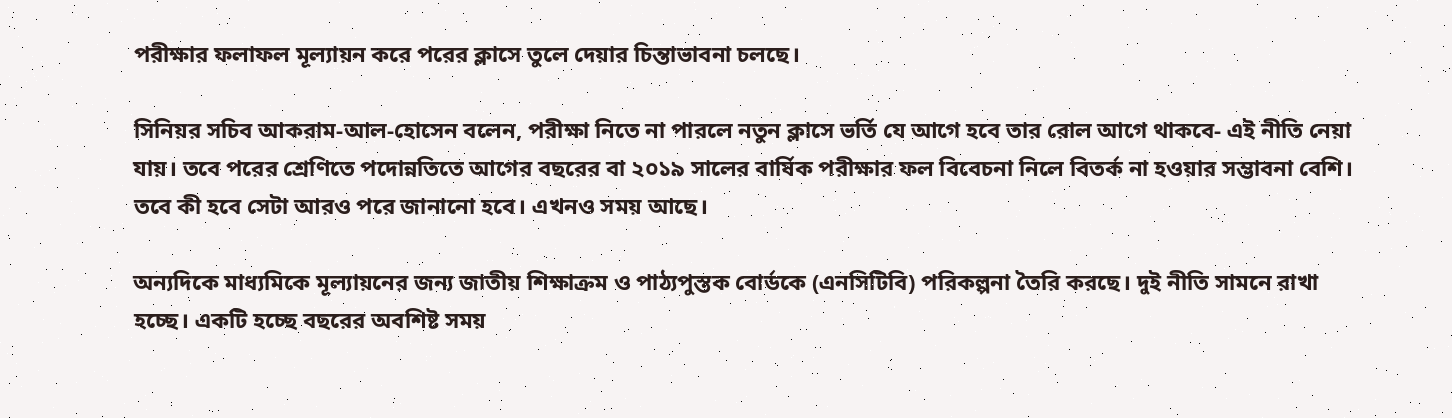পরীক্ষার ফলাফল মূল্যায়ন করে পরের ক্লাসে তুলে দেয়ার চিন্তাভাবনা চলছে।

সিনিয়র সচিব আকরাম-আল-হোসেন বলেন, পরীক্ষা নিতে না পারলে নতুন ক্লাসে ভর্তি যে আগে হবে তার রোল আগে থাকবে- এই নীতি নেয়া যায়। তবে পরের শ্রেণিতে পদোন্নতিতে আগের বছরের বা ২০১৯ সালের বার্ষিক পরীক্ষার ফল বিবেচনা নিলে বিতর্ক না হওয়ার সম্ভাবনা বেশি। তবে কী হবে সেটা আরও পরে জানানো হবে। এখনও সময় আছে।

অন্যদিকে মাধ্যমিকে মূল্যায়নের জন্য জাতীয় শিক্ষাক্রম ও পাঠ্যপুস্তক বোর্ডকে (এনসিটিবি) পরিকল্পনা তৈরি করছে। দুই নীতি সামনে রাখা হচ্ছে। একটি হচ্ছে বছরের অবশিষ্ট সময়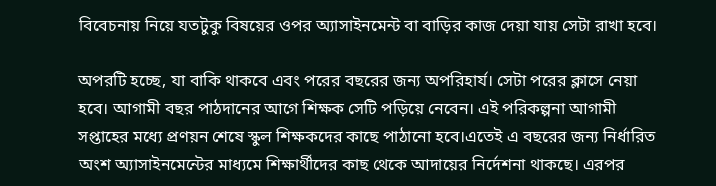বিবেচনায় নিয়ে যতটুকু বিষয়ের ওপর অ্যাসাইনমেন্ট বা বাড়ির কাজ দেয়া যায় সেটা রাখা হবে।

অপরটি হচ্ছে, যা বাকি থাকবে এবং পরের বছরের জন্য অপরিহার্য। সেটা পরের ক্লাসে নেয়া হবে। আগামী বছর পাঠদানের আগে শিক্ষক সেটি পড়িয়ে নেবেন। এই পরিকল্পনা আগামী সপ্তাহের মধ্যে প্রণয়ন শেষে স্কুল শিক্ষকদের কাছে পাঠানো হবে।এতেই এ বছরের জন্য নির্ধারিত অংশ অ্যাসাইনমেন্টের মাধ্যমে শিক্ষার্থীদের কাছ থেকে আদায়ের নির্দেশনা থাকছে। এরপর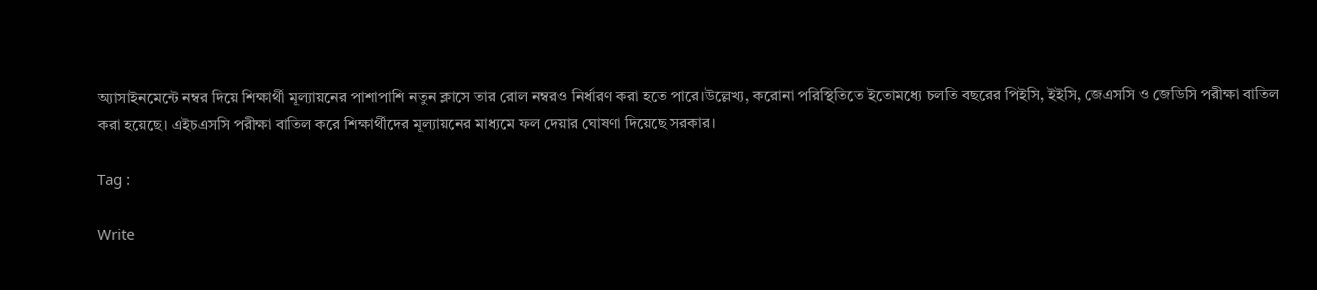অ্যাসাইনমেন্টে নম্বর দিয়ে শিক্ষার্থী মূল্যায়নের পাশাপাশি নতুন ক্লাসে তার রোল নম্বরও নির্ধারণ করা হতে পারে।উল্লেখ্য, করোনা পরিস্থিতিতে ইতোমধ্যে চলতি বছরের পিইসি, ইইসি, জেএসসি ও জেডিসি পরীক্ষা বাতিল করা হয়েছে। এইচএসসি পরীক্ষা বাতিল করে শিক্ষার্থীদের মূল্যায়নের মাধ্যমে ফল দেয়ার ঘোষণা দিয়েছে সরকার।

Tag :

Write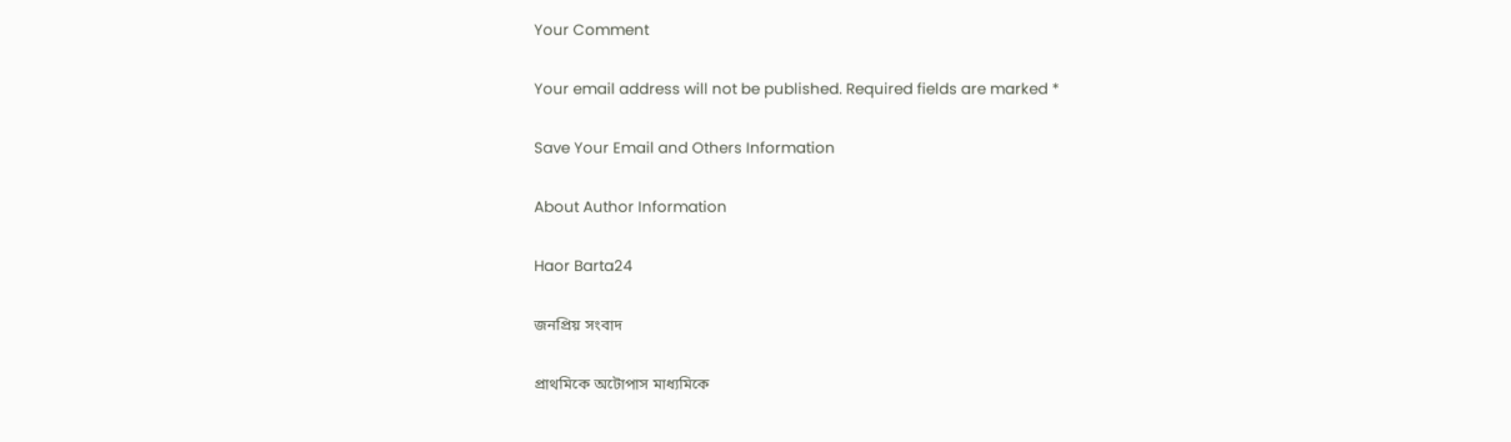Your Comment

Your email address will not be published. Required fields are marked *

Save Your Email and Others Information

About Author Information

Haor Barta24

জনপ্রিয় সংবাদ

প্রাথমিকে অটোপাস মাধ্যমিকে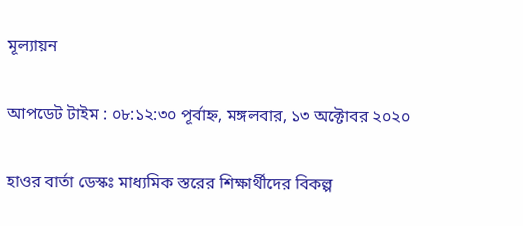মূল্যায়ন

আপডেট টাইম : ০৮:১২:৩০ পূর্বাহ্ন, মঙ্গলবার, ১৩ অক্টোবর ২০২০

হাওর বার্তা ডেস্কঃ মাধ্যমিক স্তরের শিক্ষার্থীদের বিকল্প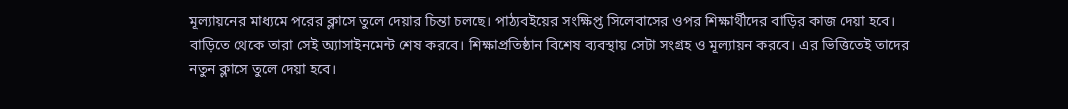মূল্যায়নের মাধ্যমে পরের ক্লাসে তুলে দেয়ার চিন্তা চলছে। পাঠ্যবইয়ের সংক্ষিপ্ত সিলেবাসের ওপর শিক্ষার্থীদের বাড়ির কাজ দেয়া হবে। বাড়িতে থেকে তারা সেই অ্যাসাইনমেন্ট শেষ করবে। শিক্ষাপ্রতিষ্ঠান বিশেষ ব্যবস্থায় সেটা সংগ্রহ ও মূল্যায়ন করবে। এর ভিত্তিতেই তাদের নতুন ক্লাসে তুলে দেয়া হবে।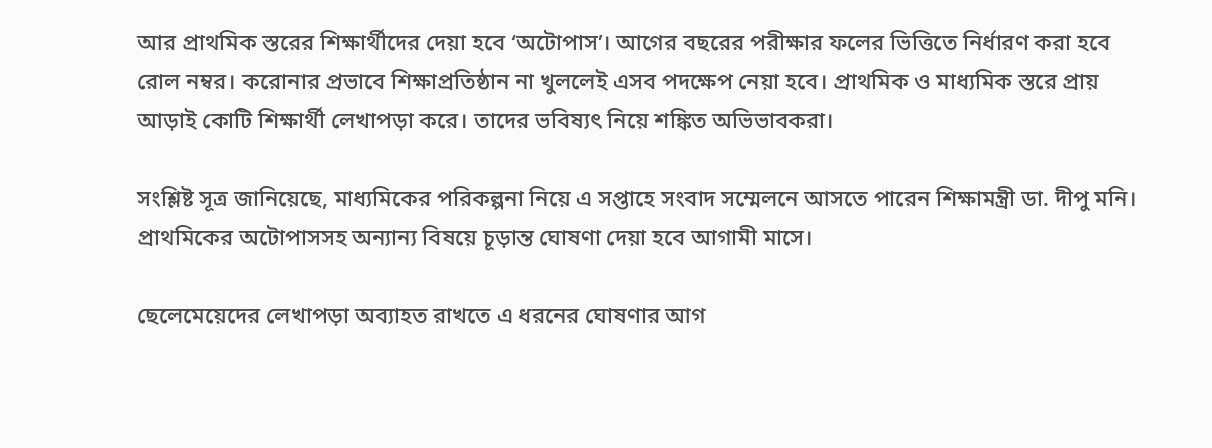আর প্রাথমিক স্তরের শিক্ষার্থীদের দেয়া হবে ‘অটোপাস’। আগের বছরের পরীক্ষার ফলের ভিত্তিতে নির্ধারণ করা হবে রোল নম্বর। করোনার প্রভাবে শিক্ষাপ্রতিষ্ঠান না খুললেই এসব পদক্ষেপ নেয়া হবে। প্রাথমিক ও মাধ্যমিক স্তরে প্রায় আড়াই কোটি শিক্ষার্থী লেখাপড়া করে। তাদের ভবিষ্যৎ নিয়ে শঙ্কিত অভিভাবকরা।

সংশ্লিষ্ট সূত্র জানিয়েছে, মাধ্যমিকের পরিকল্পনা নিয়ে এ সপ্তাহে সংবাদ সম্মেলনে আসতে পারেন শিক্ষামন্ত্রী ডা. দীপু মনি। প্রাথমিকের অটোপাসসহ অন্যান্য বিষয়ে চূড়ান্ত ঘোষণা দেয়া হবে আগামী মাসে।

ছেলেমেয়েদের লেখাপড়া অব্যাহত রাখতে এ ধরনের ঘোষণার আগ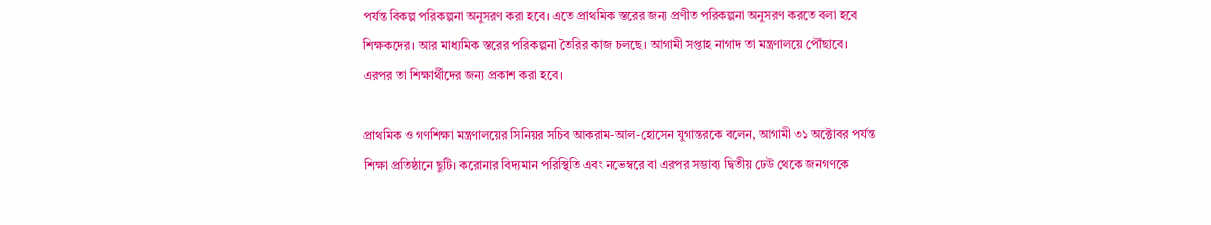পর্যন্ত বিকল্প পরিকল্পনা অনুসরণ করা হবে। এতে প্রাথমিক স্তরের জন্য প্রণীত পরিকল্পনা অনুসরণ করতে বলা হবে শিক্ষকদের। আর মাধ্যমিক স্তরের পরিকল্পনা তৈরির কাজ চলছে। আগামী সপ্তাহ নাগাদ তা মন্ত্রণালয়ে পৌঁছাবে। এরপর তা শিক্ষার্থীদের জন্য প্রকাশ করা হবে।

প্রাথমিক ও গণশিক্ষা মন্ত্রণালয়ের সিনিয়র সচিব আকরাম-আল-হোসেন যুগান্তরকে বলেন, আগামী ৩১ অক্টোবর পর্যন্ত শিক্ষা প্রতিষ্ঠানে ছুটি। করোনার বিদ্যমান পরিস্থিতি এবং নভেম্বরে বা এরপর সম্ভাব্য দ্বিতীয় ঢেউ থেকে জনগণকে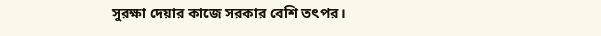সুরক্ষা দেয়ার কাজে সরকার বেশি তৎপর।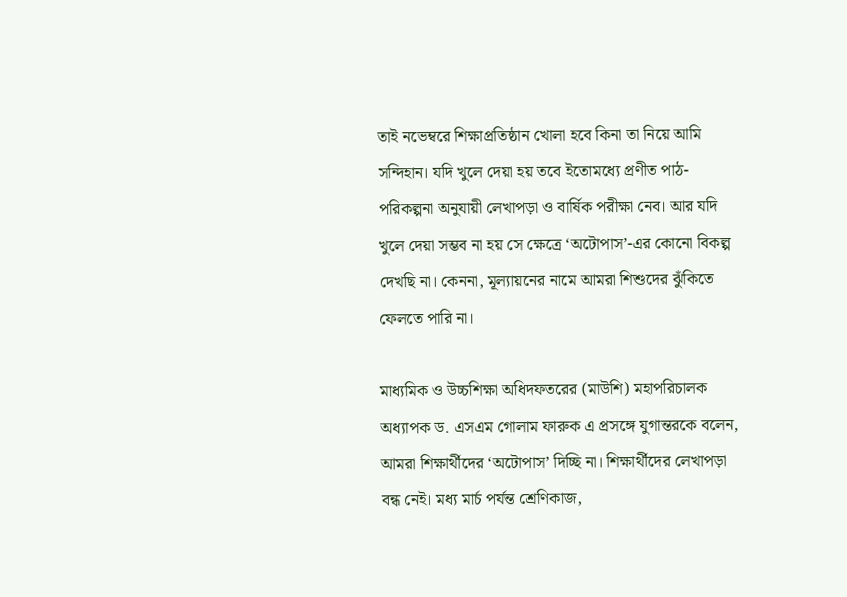তাই নভেম্বরে শিক্ষাপ্রতিষ্ঠান খোলা হবে কিনা তা নিয়ে আমি সন্দিহান। যদি খুলে দেয়া হয় তবে ইতোমধ্যে প্রণীত পাঠ-পরিকল্পনা অনুযায়ী লেখাপড়া ও বার্ষিক পরীক্ষা নেব। আর যদি খুলে দেয়া সম্ভব না হয় সে ক্ষেত্রে ‘অটোপাস’-এর কোনো বিকল্প দেখছি না। কেননা, মূল্যায়নের নামে আমরা শিশুদের ঝুঁকিতে ফেলতে পারি না।

মাধ্যমিক ও উচ্চশিক্ষা অধিদফতরের (মাউশি) মহাপরিচালক অধ্যাপক ড. এসএম গোলাম ফারুক এ প্রসঙ্গে যুগান্তরকে বলেন, আমরা শিক্ষার্থীদের ‘অটোপাস’ দিচ্ছি না। শিক্ষার্থীদের লেখাপড়া বন্ধ নেই। মধ্য মার্চ পর্যন্ত শ্রেণিকাজ,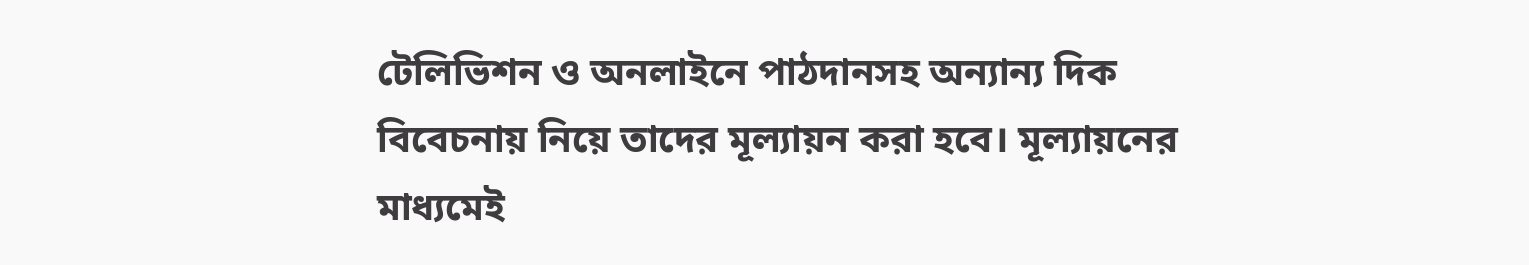টেলিভিশন ও অনলাইনে পাঠদানসহ অন্যান্য দিক বিবেচনায় নিয়ে তাদের মূল্যায়ন করা হবে। মূল্যায়নের মাধ্যমেই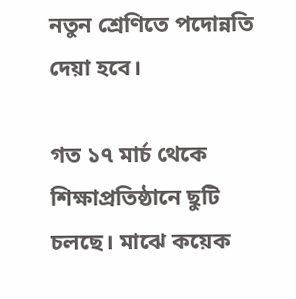নতুন শ্রেণিতে পদোন্নতি দেয়া হবে।

গত ১৭ মার্চ থেকে শিক্ষাপ্রতিষ্ঠানে ছুটি চলছে। মাঝে কয়েক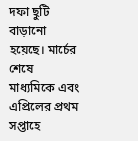দফা ছুটি বাড়ানো হয়েছে। মার্চের শেষে মাধ্যমিকে এবং এপ্রিলের প্রথম সপ্তাহে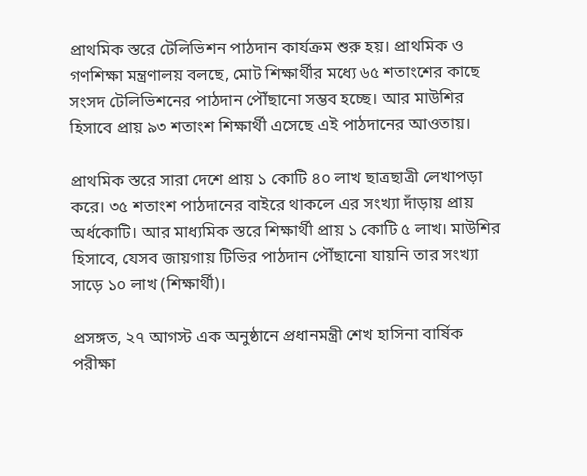প্রাথমিক স্তরে টেলিভিশন পাঠদান কার্যক্রম শুরু হয়। প্রাথমিক ও গণশিক্ষা মন্ত্রণালয় বলছে, মোট শিক্ষার্থীর মধ্যে ৬৫ শতাংশের কাছে সংসদ টেলিভিশনের পাঠদান পৌঁছানো সম্ভব হচ্ছে। আর মাউশির হিসাবে প্রায় ৯৩ শতাংশ শিক্ষার্থী এসেছে এই পাঠদানের আওতায়।

প্রাথমিক স্তরে সারা দেশে প্রায় ১ কোটি ৪০ লাখ ছাত্রছাত্রী লেখাপড়া করে। ৩৫ শতাংশ পাঠদানের বাইরে থাকলে এর সংখ্যা দাঁড়ায় প্রায় অর্ধকোটি। আর মাধ্যমিক স্তরে শিক্ষার্থী প্রায় ১ কোটি ৫ লাখ। মাউশির হিসাবে, যেসব জায়গায় টিভির পাঠদান পৌঁছানো যায়নি তার সংখ্যা সাড়ে ১০ লাখ (শিক্ষার্থী)।

প্রসঙ্গত, ২৭ আগস্ট এক অনুষ্ঠানে প্রধানমন্ত্রী শেখ হাসিনা বার্ষিক পরীক্ষা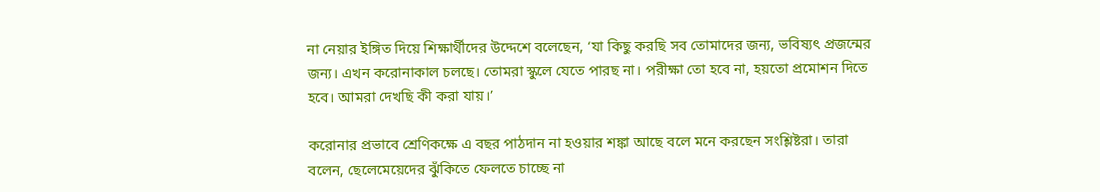না নেয়ার ইঙ্গিত দিয়ে শিক্ষার্থীদের উদ্দেশে বলেছেন, ‘যা কিছু করছি সব তোমাদের জন্য, ভবিষ্যৎ প্রজন্মের জন্য। এখন করোনাকাল চলছে। তোমরা স্কুলে যেতে পারছ না। পরীক্ষা তো হবে না, হয়তো প্রমোশন দিতে হবে। আমরা দেখছি কী করা যায়।’

করোনার প্রভাবে শ্রেণিকক্ষে এ বছর পাঠদান না হওয়ার শঙ্কা আছে বলে মনে করছেন সংশ্লিষ্টরা। তারা বলেন, ছেলেমেয়েদের ঝুঁকিতে ফেলতে চাচ্ছে না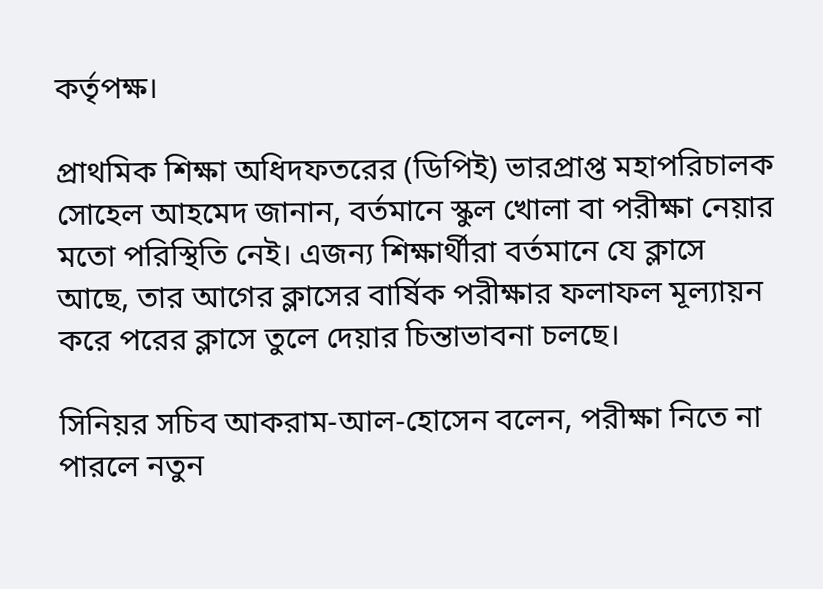কর্তৃপক্ষ।

প্রাথমিক শিক্ষা অধিদফতরের (ডিপিই) ভারপ্রাপ্ত মহাপরিচালক সোহেল আহমেদ জানান, বর্তমানে স্কুল খোলা বা পরীক্ষা নেয়ার মতো পরিস্থিতি নেই। এজন্য শিক্ষার্থীরা বর্তমানে যে ক্লাসে আছে, তার আগের ক্লাসের বার্ষিক পরীক্ষার ফলাফল মূল্যায়ন করে পরের ক্লাসে তুলে দেয়ার চিন্তাভাবনা চলছে।

সিনিয়র সচিব আকরাম-আল-হোসেন বলেন, পরীক্ষা নিতে না পারলে নতুন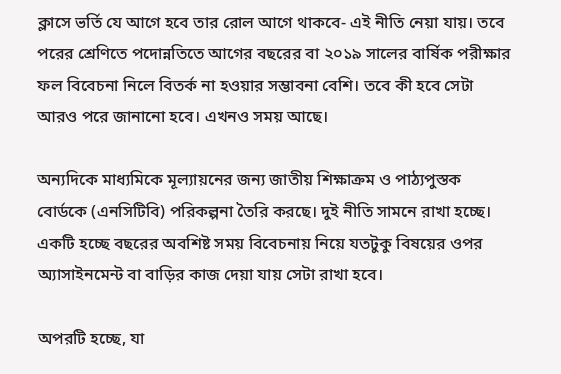ক্লাসে ভর্তি যে আগে হবে তার রোল আগে থাকবে- এই নীতি নেয়া যায়। তবে পরের শ্রেণিতে পদোন্নতিতে আগের বছরের বা ২০১৯ সালের বার্ষিক পরীক্ষার ফল বিবেচনা নিলে বিতর্ক না হওয়ার সম্ভাবনা বেশি। তবে কী হবে সেটা আরও পরে জানানো হবে। এখনও সময় আছে।

অন্যদিকে মাধ্যমিকে মূল্যায়নের জন্য জাতীয় শিক্ষাক্রম ও পাঠ্যপুস্তক বোর্ডকে (এনসিটিবি) পরিকল্পনা তৈরি করছে। দুই নীতি সামনে রাখা হচ্ছে। একটি হচ্ছে বছরের অবশিষ্ট সময় বিবেচনায় নিয়ে যতটুকু বিষয়ের ওপর অ্যাসাইনমেন্ট বা বাড়ির কাজ দেয়া যায় সেটা রাখা হবে।

অপরটি হচ্ছে, যা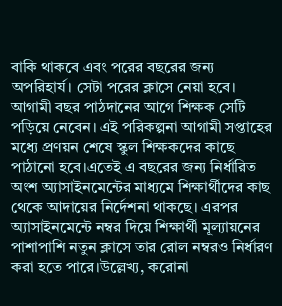বাকি থাকবে এবং পরের বছরের জন্য অপরিহার্য। সেটা পরের ক্লাসে নেয়া হবে। আগামী বছর পাঠদানের আগে শিক্ষক সেটি পড়িয়ে নেবেন। এই পরিকল্পনা আগামী সপ্তাহের মধ্যে প্রণয়ন শেষে স্কুল শিক্ষকদের কাছে পাঠানো হবে।এতেই এ বছরের জন্য নির্ধারিত অংশ অ্যাসাইনমেন্টের মাধ্যমে শিক্ষার্থীদের কাছ থেকে আদায়ের নির্দেশনা থাকছে। এরপর অ্যাসাইনমেন্টে নম্বর দিয়ে শিক্ষার্থী মূল্যায়নের পাশাপাশি নতুন ক্লাসে তার রোল নম্বরও নির্ধারণ করা হতে পারে।উল্লেখ্য, করোনা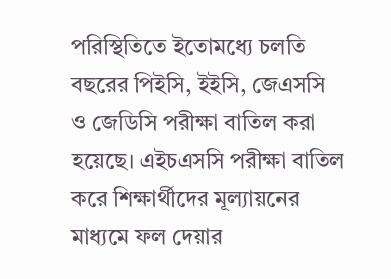পরিস্থিতিতে ইতোমধ্যে চলতি বছরের পিইসি, ইইসি, জেএসসি ও জেডিসি পরীক্ষা বাতিল করা হয়েছে। এইচএসসি পরীক্ষা বাতিল করে শিক্ষার্থীদের মূল্যায়নের মাধ্যমে ফল দেয়ার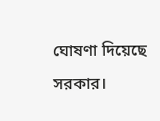ঘোষণা দিয়েছে সরকার।